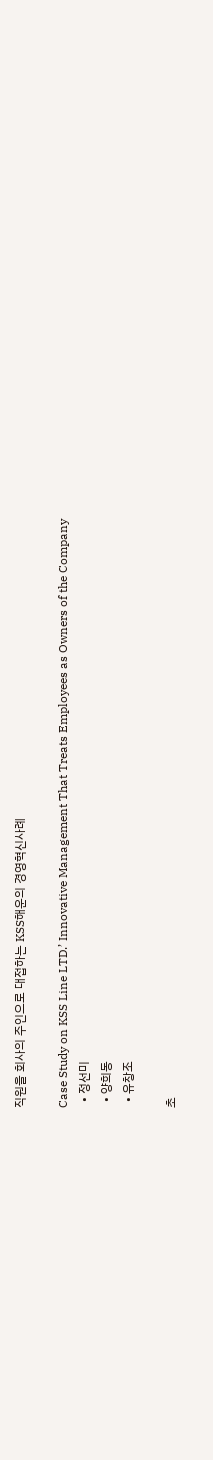직원을 회사의 주인으로 대접하는 KSS해운의 경영혁신사례

Case Study on KSS Line LTD.’ Innovative Management That Treats Employees as Owners of the Company
  • 정선미
  • 양희동
  • 유창조

초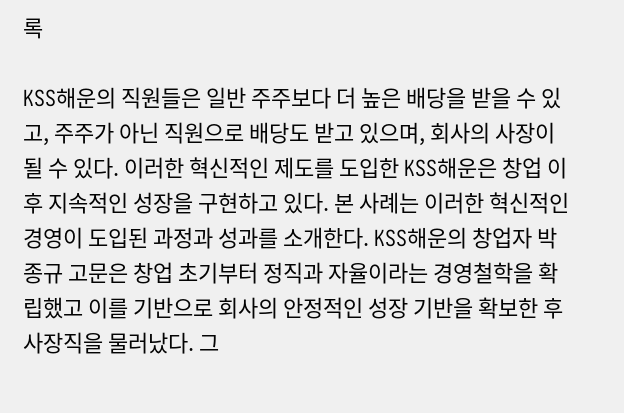록

KSS해운의 직원들은 일반 주주보다 더 높은 배당을 받을 수 있고, 주주가 아닌 직원으로 배당도 받고 있으며, 회사의 사장이 될 수 있다. 이러한 혁신적인 제도를 도입한 KSS해운은 창업 이후 지속적인 성장을 구현하고 있다. 본 사례는 이러한 혁신적인 경영이 도입된 과정과 성과를 소개한다. KSS해운의 창업자 박종규 고문은 창업 초기부터 정직과 자율이라는 경영철학을 확립했고 이를 기반으로 회사의 안정적인 성장 기반을 확보한 후 사장직을 물러났다. 그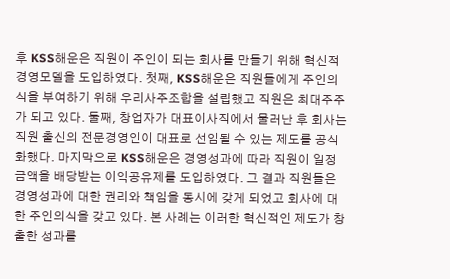후 KSS해운은 직원이 주인이 되는 회사를 만들기 위해 혁신적 경영모델을 도입하였다. 첫째, KSS해운은 직원들에게 주인의식을 부여하기 위해 우리사주조합을 설립했고 직원은 최대주주가 되고 있다. 둘째, 창업자가 대표이사직에서 물러난 후 회사는 직원 출신의 전문경영인이 대표로 선임될 수 있는 제도를 공식화했다. 마지막으로 KSS해운은 경영성과에 따라 직원이 일정 금액을 배당받는 이익공유제를 도입하였다. 그 결과 직원들은 경영성과에 대한 권리와 책임을 동시에 갖게 되었고 회사에 대한 주인의식을 갖고 있다. 본 사례는 이러한 혁신적인 제도가 창출한 성과를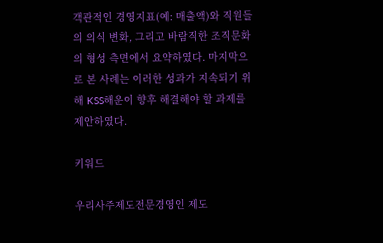객관적인 경영지표(예: 매출액)와 직원들의 의식 변화, 그리고 바람직한 조직문화의 형성 측면에서 요약하였다. 마지막으로 본 사례는 이러한 성과가 지속되기 위해 KSS해운이 향후 해결해야 할 과제를 제안하였다.

키워드

우리사주제도전문경영인 제도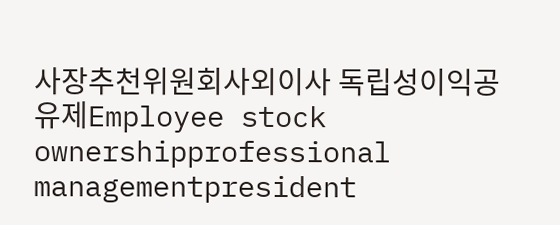사장추천위원회사외이사 독립성이익공유제Employee stock ownershipprofessional managementpresident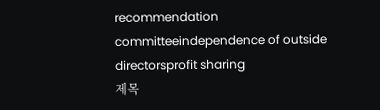recommendation committeeindependence of outside directorsprofit sharing
제목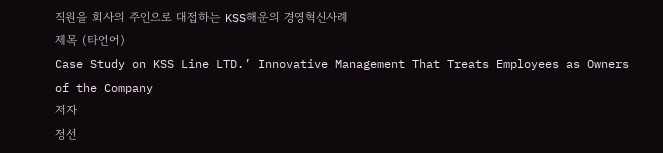직원을 회사의 주인으로 대접하는 KSS해운의 경영혁신사례
제목 (타언어)
Case Study on KSS Line LTD.’ Innovative Management That Treats Employees as Owners of the Company
저자
정선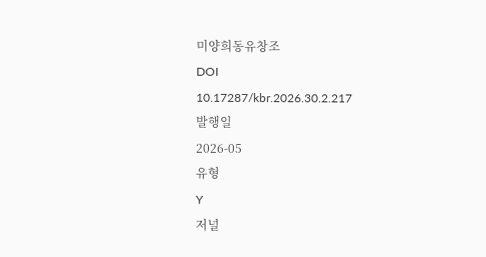미양희동유창조
DOI
10.17287/kbr.2026.30.2.217
발행일
2026-05
유형
Y
저널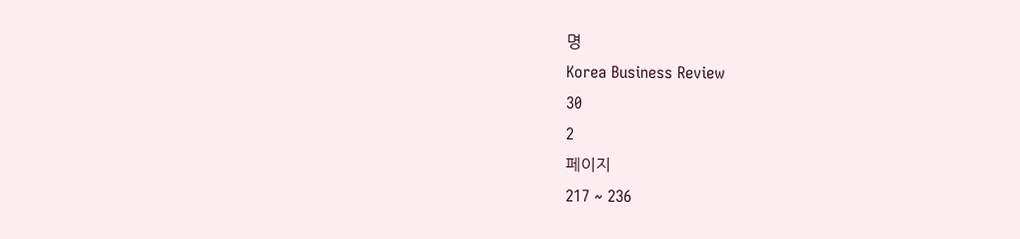명
Korea Business Review
30
2
페이지
217 ~ 236